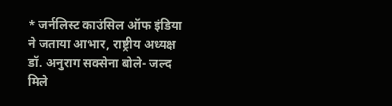* जर्नलिस्ट काउंसिल ऑफ इंडिया ने जताया आभार, राष्ट्रीय अध्यक्ष डॉ. अनुराग सक्सेना बोले- जल्द मिले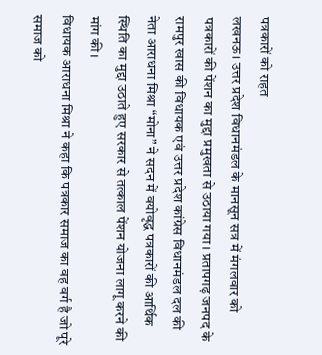पत्रकारों को राहत
लखनऊ। उत्तर प्रदेश विधानमंडल के मानसून सत्र में मंगलवार को पत्रकारों की पेंशन का मुद्दा प्रमुखता से उठाया गया। प्रतापगढ़ जनपद के रामपुर खास की विधायक एवं उत्तर प्रदेश कांग्रेस विधानमंडल दल की नेता आराधना मिश्रा “मोना” ने सदन में वयोवृद्ध पत्रकारों की आर्थिक स्थिति का मुद्दा उठाते हुए सरकार से तत्काल पेंशन योजना लागू करने की मांग की।
विधायक आराधना मिश्रा ने कहा कि पत्रकार समाज का वह वर्ग है जो पूरे समाज को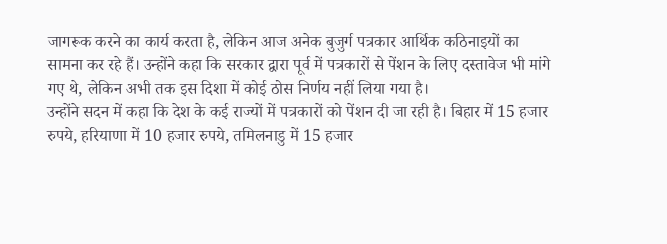जागरूक करने का कार्य करता है, लेकिन आज अनेक बुजुर्ग पत्रकार आर्थिक कठिनाइयों का सामना कर रहे हैं। उन्होंने कहा कि सरकार द्वारा पूर्व में पत्रकारों से पेंशन के लिए दस्तावेज भी मांगे गए थे, लेकिन अभी तक इस दिशा में कोई ठोस निर्णय नहीं लिया गया है।
उन्होंने सदन में कहा कि देश के कई राज्यों में पत्रकारों को पेंशन दी जा रही है। बिहार में 15 हजार रुपये, हरियाणा में 10 हजार रुपये, तमिलनाडु में 15 हजार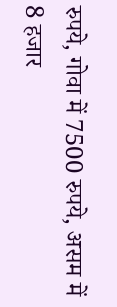रुपये, गोवा में 7500 रुपये, असम में 8 हजार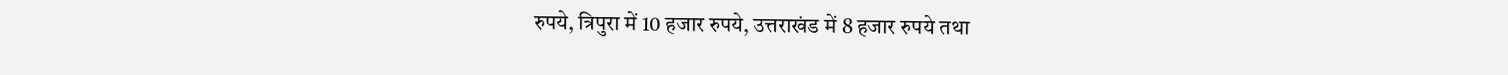रुपये, त्रिपुरा में 10 हजार रुपये, उत्तराखंड में 8 हजार रुपये तथा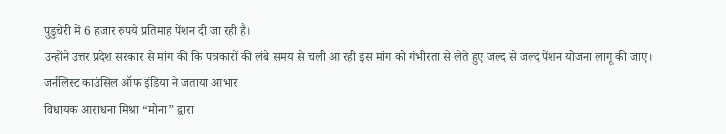पुडुचेरी में 6 हजार रुपये प्रतिमाह पेंशन दी जा रही है।
उन्होंने उत्तर प्रदेश सरकार से मांग की कि पत्रकारों की लंबे समय से चली आ रही इस मांग को गंभीरता से लेते हुए जल्द से जल्द पेंशन योजना लागू की जाए।
जर्नलिस्ट काउंसिल ऑफ इंडिया ने जताया आभार
विधायक आराधना मिश्रा “मोना” द्वारा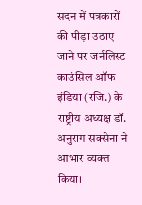सदन में पत्रकारों की पीड़ा उठाए जाने पर जर्नलिस्ट काउंसिल ऑफ इंडिया (रजि.) के राष्ट्रीय अध्यक्ष डॉ. अनुराग सक्सेना ने आभार व्यक्त किया।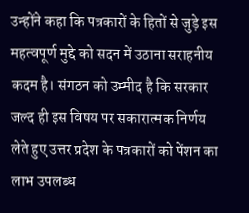उन्होंने कहा कि पत्रकारों के हितों से जुड़े इस महत्वपूर्ण मुद्दे को सदन में उठाना सराहनीय कदम है। संगठन को उम्मीद है कि सरकार जल्द ही इस विषय पर सकारात्मक निर्णय लेते हुए उत्तर प्रदेश के पत्रकारों को पेंशन का लाभ उपलब्ध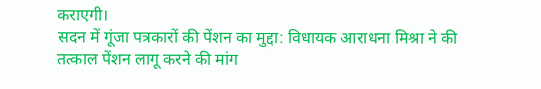कराएगी।
सदन में गूंजा पत्रकारों की पेंशन का मुद्दा: विधायक आराधना मिश्रा ने की तत्काल पेंशन लागू करने की मांग